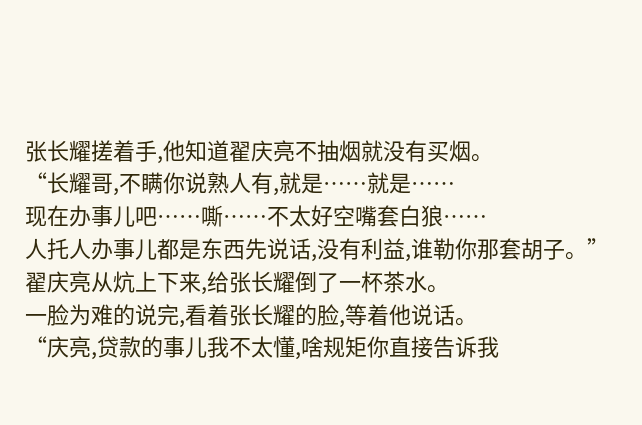张长耀搓着手,他知道翟庆亮不抽烟就没有买烟。
“长耀哥,不瞒你说熟人有,就是……就是……
现在办事儿吧……嘶……不太好空嘴套白狼……
人托人办事儿都是东西先说话,没有利益,谁勒你那套胡子。”
翟庆亮从炕上下来,给张长耀倒了一杯茶水。
一脸为难的说完,看着张长耀的脸,等着他说话。
“庆亮,贷款的事儿我不太懂,啥规矩你直接告诉我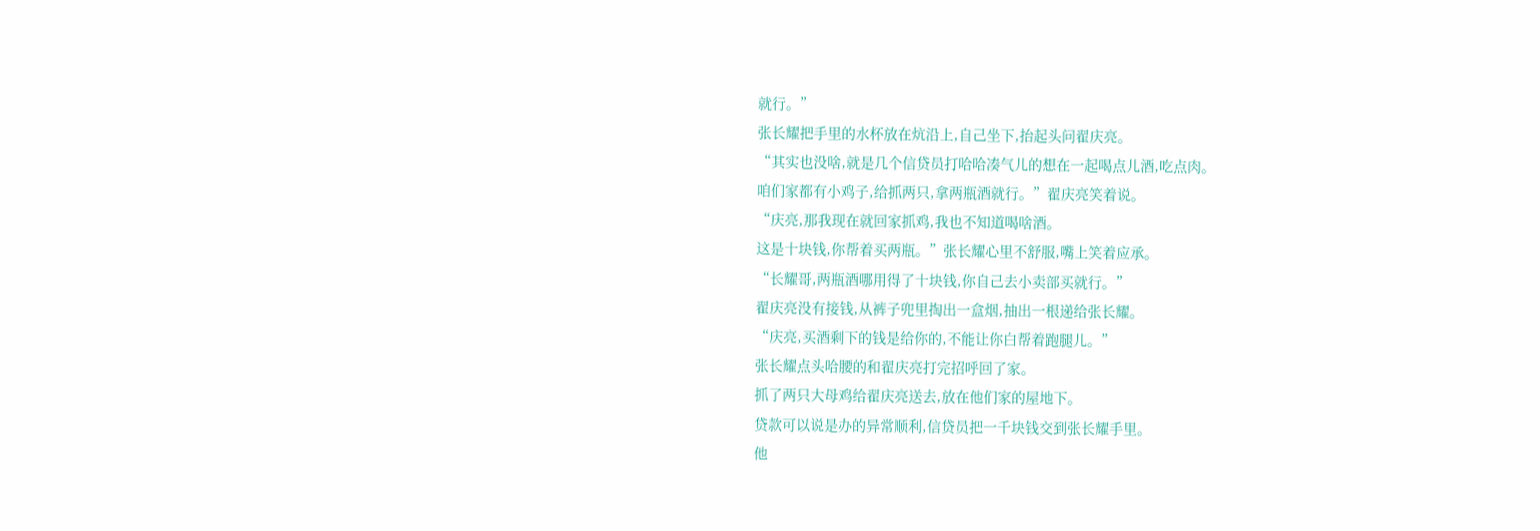就行。”
张长耀把手里的水杯放在炕沿上,自己坐下,抬起头问翟庆亮。
“其实也没啥,就是几个信贷员打哈哈凑气儿的想在一起喝点儿酒,吃点肉。
咱们家都有小鸡子,给抓两只,拿两瓶酒就行。”翟庆亮笑着说。
“庆亮,那我现在就回家抓鸡,我也不知道喝啥酒。
这是十块钱,你帮着买两瓶。”张长耀心里不舒服,嘴上笑着应承。
“长耀哥,两瓶酒哪用得了十块钱,你自己去小卖部买就行。”
翟庆亮没有接钱,从裤子兜里掏出一盒烟,抽出一根递给张长耀。
“庆亮,买酒剩下的钱是给你的,不能让你白帮着跑腿儿。”
张长耀点头哈腰的和翟庆亮打完招呼回了家。
抓了两只大母鸡给翟庆亮送去,放在他们家的屋地下。
贷款可以说是办的异常顺利,信贷员把一千块钱交到张长耀手里。
他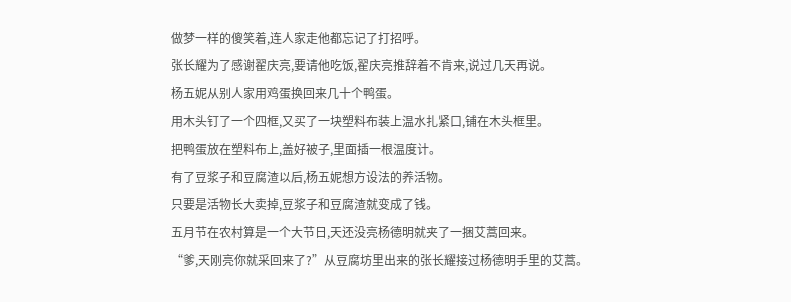做梦一样的傻笑着,连人家走他都忘记了打招呼。
张长耀为了感谢翟庆亮,要请他吃饭,翟庆亮推辞着不肯来,说过几天再说。
杨五妮从别人家用鸡蛋换回来几十个鸭蛋。
用木头钉了一个四框,又买了一块塑料布装上温水扎紧口,铺在木头框里。
把鸭蛋放在塑料布上,盖好被子,里面插一根温度计。
有了豆浆子和豆腐渣以后,杨五妮想方设法的养活物。
只要是活物长大卖掉,豆浆子和豆腐渣就变成了钱。
五月节在农村算是一个大节日,天还没亮杨德明就夹了一捆艾蒿回来。
“爹,天刚亮你就采回来了?”从豆腐坊里出来的张长耀接过杨德明手里的艾蒿。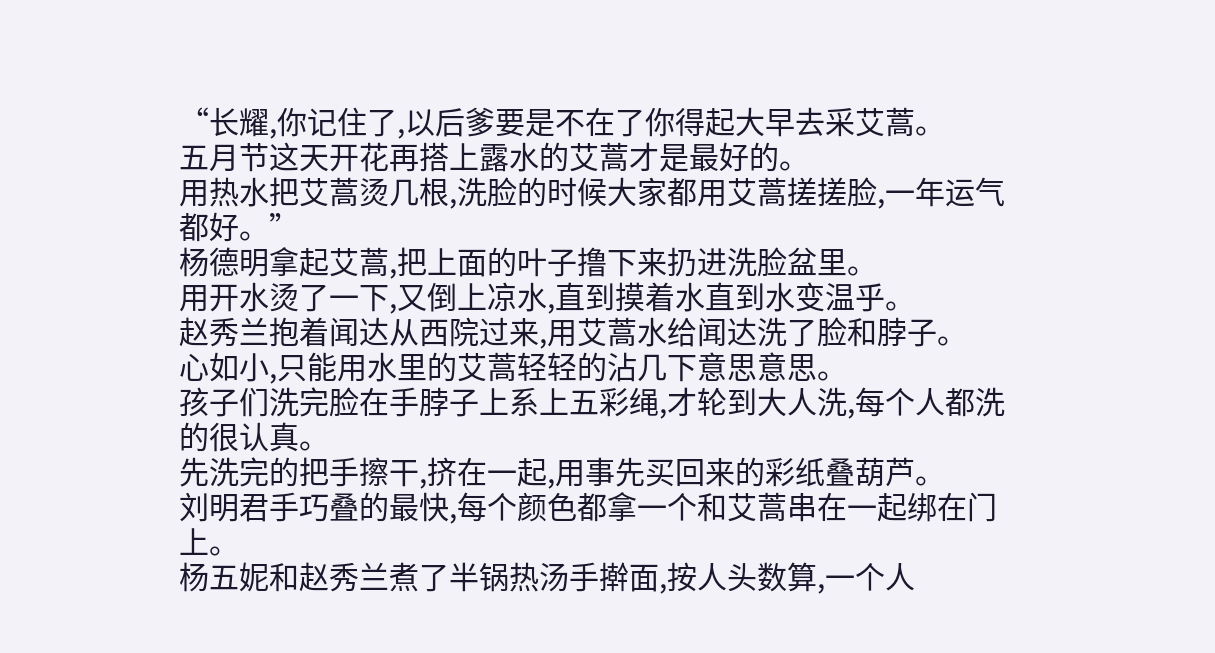“长耀,你记住了,以后爹要是不在了你得起大早去采艾蒿。
五月节这天开花再搭上露水的艾蒿才是最好的。
用热水把艾蒿烫几根,洗脸的时候大家都用艾蒿搓搓脸,一年运气都好。”
杨德明拿起艾蒿,把上面的叶子撸下来扔进洗脸盆里。
用开水烫了一下,又倒上凉水,直到摸着水直到水变温乎。
赵秀兰抱着闻达从西院过来,用艾蒿水给闻达洗了脸和脖子。
心如小,只能用水里的艾蒿轻轻的沾几下意思意思。
孩子们洗完脸在手脖子上系上五彩绳,才轮到大人洗,每个人都洗的很认真。
先洗完的把手擦干,挤在一起,用事先买回来的彩纸叠葫芦。
刘明君手巧叠的最快,每个颜色都拿一个和艾蒿串在一起绑在门上。
杨五妮和赵秀兰煮了半锅热汤手擀面,按人头数算,一个人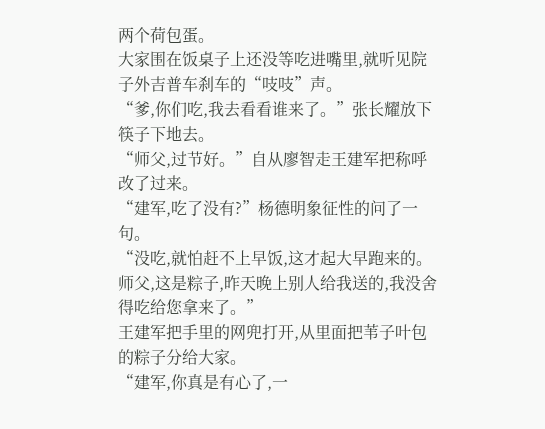两个荷包蛋。
大家围在饭桌子上还没等吃进嘴里,就听见院子外吉普车刹车的“吱吱”声。
“爹,你们吃,我去看看谁来了。”张长耀放下筷子下地去。
“师父,过节好。”自从廖智走王建军把称呼改了过来。
“建军,吃了没有?”杨德明象征性的问了一句。
“没吃,就怕赶不上早饭,这才起大早跑来的。
师父,这是粽子,昨天晚上别人给我送的,我没舍得吃给您拿来了。”
王建军把手里的网兜打开,从里面把苇子叶包的粽子分给大家。
“建军,你真是有心了,一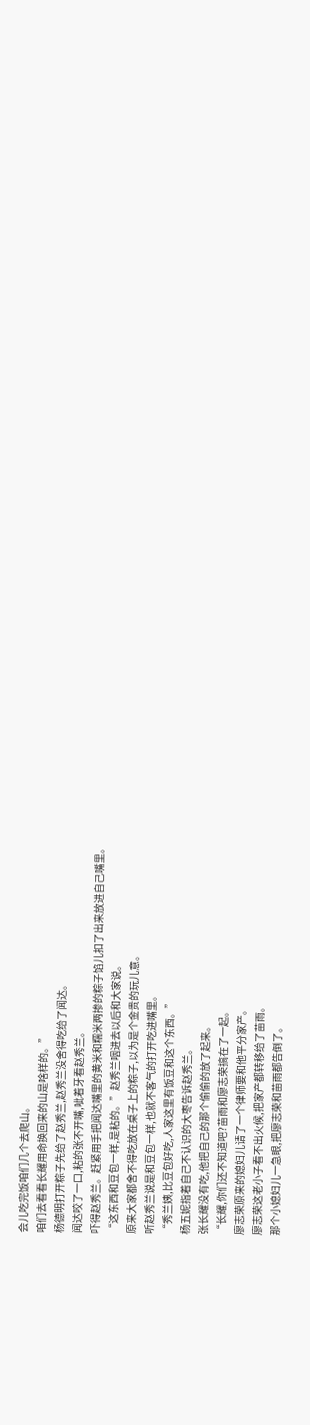会儿吃完饭咱们几个去爬山。
咱们去看看长耀用命换回来的山是啥样的。”
杨德明打开粽子先给了赵秀兰,赵秀兰没舍得吃给了闻达。
闻达咬了一口,粘的张不开嘴,呲着牙看赵秀兰。
吓得赵秀兰。赶紧用手把闻达嘴里的黄米和糯米两掺的粽子馅儿扣了出来放进自己嘴里。
“这东西和豆包一样,是粘的。”赵秀兰咽进去以后和大家说。
原来大家都舍不得吃放在桌子上的粽子,以为是个金贵的玩儿意。
听赵秀兰说是和豆包一样,也就不客气的打开吃进嘴里。
“秀兰姨,比豆包好吃,人家这里有饭豆和这个东西。”
杨五妮指着自己不认识的大枣告诉赵秀兰。
张长耀没有吃,他把自己的那个偷偷的放了起来。
“长耀,你们还不知道吧?苗雨和廖志荣搞在了一起。
廖志荣原来的媳妇儿请了一个律师要和他平分家产。
廖志荣这老小子看不出火候,把家产都转移给了苗雨。
那个小媳妇儿一急眼,把廖志荣和苗雨都告倒了。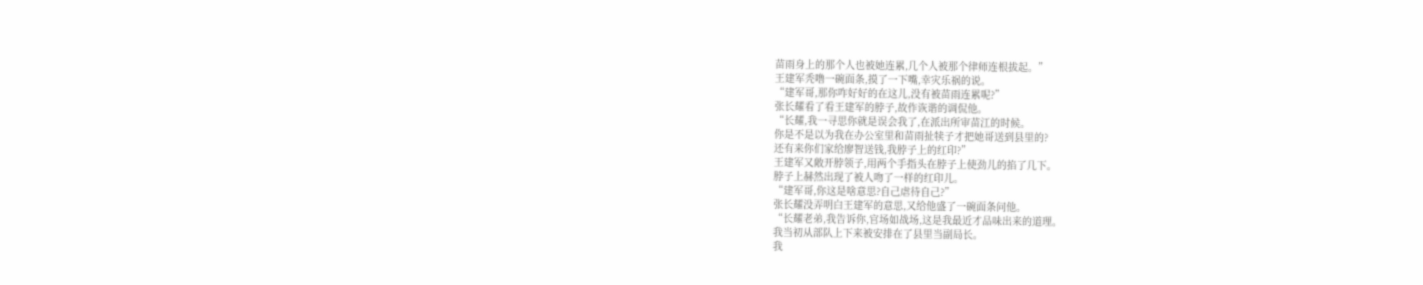苗雨身上的那个人也被她连累,几个人被那个律师连根拔起。”
王建军秃噜一碗面条,摸了一下嘴,幸灾乐祸的说。
“建军哥,那你咋好好的在这儿,没有被苗雨连累呢?”
张长耀看了看王建军的脖子,故作诙谐的调侃他。
“长耀,我一寻思你就是误会我了,在派出所审苗江的时候。
你是不是以为我在办公室里和苗雨扯犊子才把她哥送到县里的?
还有来你们家给廖智送钱,我脖子上的红印?”
王建军又敞开脖领子,用两个手指头在脖子上使劲儿的掐了几下。
脖子上赫然出现了被人吻了一样的红印儿。
“建军哥,你这是啥意思?自己虐待自己?”
张长耀没弄明白王建军的意思,又给他盛了一碗面条问他。
“长耀老弟,我告诉你,官场如战场,这是我最近才品味出来的道理。
我当初从部队上下来被安排在了县里当副局长。
我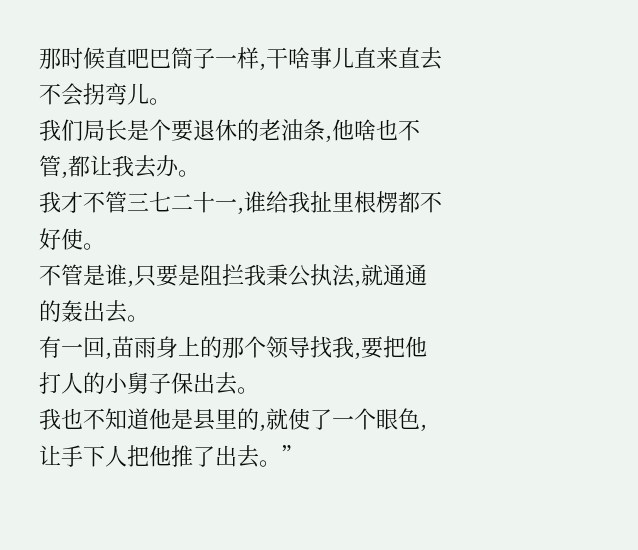那时候直吧巴筒子一样,干啥事儿直来直去不会拐弯儿。
我们局长是个要退休的老油条,他啥也不管,都让我去办。
我才不管三七二十一,谁给我扯里根楞都不好使。
不管是谁,只要是阻拦我秉公执法,就通通的轰出去。
有一回,苗雨身上的那个领导找我,要把他打人的小舅子保出去。
我也不知道他是县里的,就使了一个眼色,让手下人把他推了出去。”